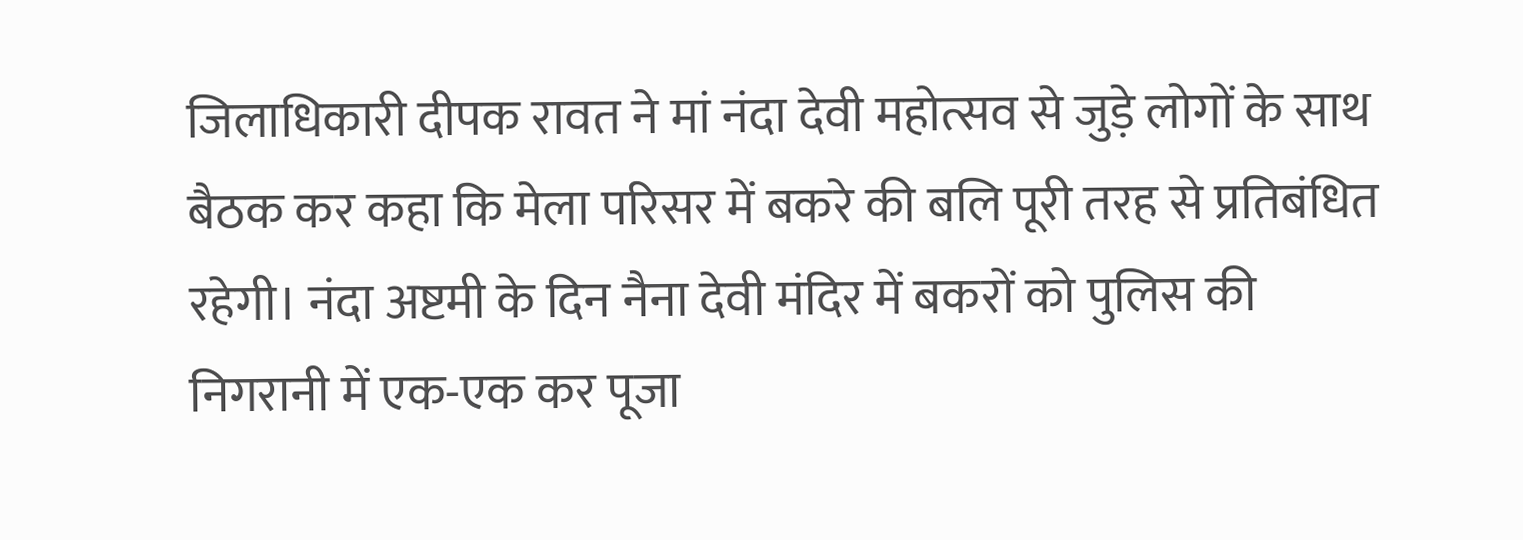जिलाधिकारी दीपक रावत ने मां नंदा देवी महोत्सव से जुड़े लोगों के साथ बैठक कर कहा कि मेला परिसर में बकरे की बलि पूरी तरह से प्रतिबंधित रहेगी। नंदा अष्टमी के दिन नैना देवी मंदिर में बकरों को पुलिस की निगरानी में एक-एक कर पूजा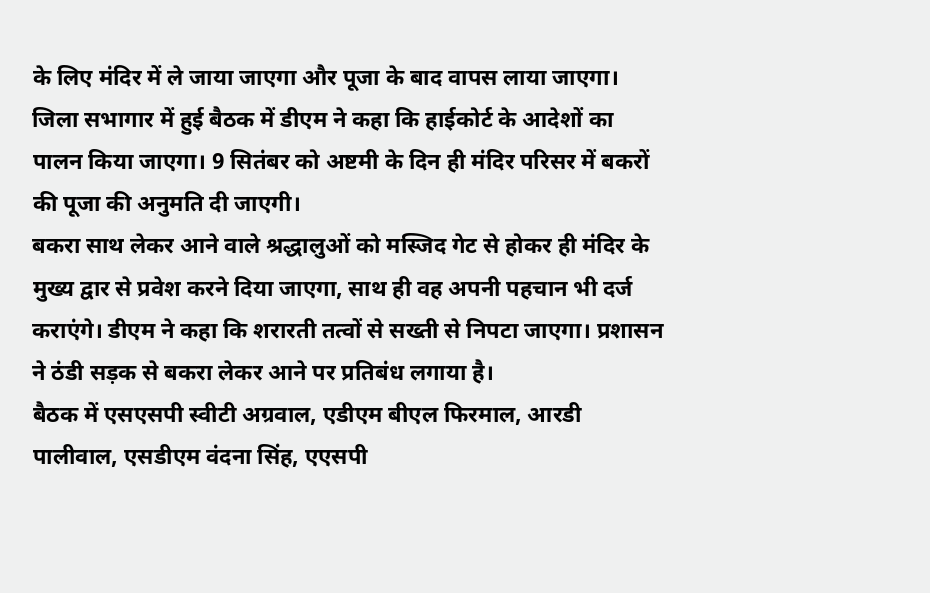के लिए मंदिर में ले जाया जाएगा और पूजा के बाद वापस लाया जाएगा।
जिला सभागार में हुई बैठक में डीएम ने कहा कि हाईकोर्ट के आदेशों का पालन किया जाएगा। 9 सितंबर को अष्टमी के दिन ही मंदिर परिसर में बकरों की पूजा की अनुमति दी जाएगी।
बकरा साथ लेकर आने वाले श्रद्धालुओं को मस्जिद गेट से होकर ही मंदिर के मुख्य द्वार से प्रवेश करने दिया जाएगा, साथ ही वह अपनी पहचान भी दर्ज कराएंगे। डीएम ने कहा कि शरारती तत्वों से सख्ती से निपटा जाएगा। प्रशासन ने ठंडी सड़क से बकरा लेकर आने पर प्रतिबंध लगाया है।
बैठक में एसएसपी स्वीटी अग्रवाल, एडीएम बीएल फिरमाल, आरडी पालीवाल, एसडीएम वंदना सिंह, एएसपी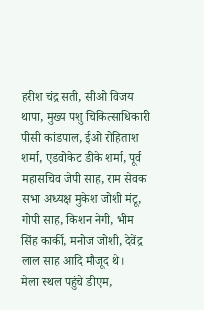हरीश चंद्र सती, सीओ विजय थापा, मुख्य पशु चिकित्साधिकारी पीसी कांडपाल, ईओ रोहिताश शर्मा, एडवोकेट डीके शर्मा, पूर्व महासचिव जेपी साह, राम सेवक सभा अध्यक्ष मुकेश जोशी मंटू, गोपी साह, किशन नेगी, भीम सिंह कार्की, मनोज जोशी, देवेंद्र लाल साह आदि मौजूद थे।
मेला स्थल पहुंचे डीएम,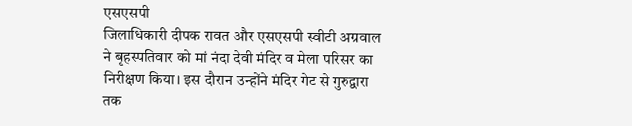एसएसपी
जिलाधिकारी दीपक रावत और एसएसपी स्वीटी अग्रवाल ने बृहस्पतिवार को मां नंदा देवी मंदिर व मेला परिसर का निरीक्षण किया। इस दौरान उन्होंने मंदिर गेट से गुरुद्वारा तक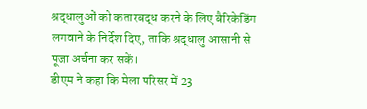श्रद्धालुओं को कतारबद्ध करने के लिए बैरिकेडिंग लगवाने के निर्देश दिए, ताकि श्रद्धालु आसानी से पूजा अर्चना कर सकें।
डीएम ने कहा कि मेला परिसर में 23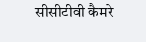सीसीटीवी कैमरे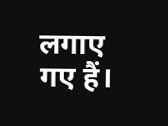लगाए गए हैं।